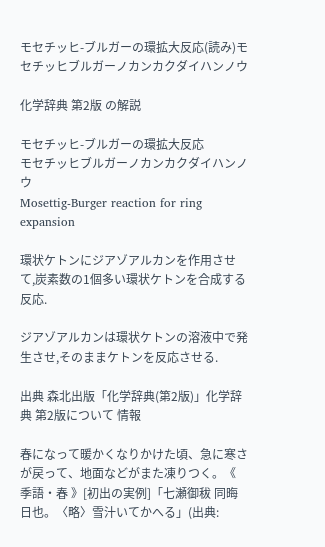モセチッヒ-ブルガーの環拡大反応(読み)モセチッヒブルガーノカンカクダイハンノウ

化学辞典 第2版 の解説

モセチッヒ-ブルガーの環拡大反応
モセチッヒブルガーノカンカクダイハンノウ
Mosettig-Burger reaction for ring expansion

環状ケトンにジアゾアルカンを作用させて,炭素数の1個多い環状ケトンを合成する反応.

ジアゾアルカンは環状ケトンの溶液中で発生させ,そのままケトンを反応させる.

出典 森北出版「化学辞典(第2版)」化学辞典 第2版について 情報

春になって暖かくなりかけた頃、急に寒さが戻って、地面などがまた凍りつく。《 季語・春 》[初出の実例]「七瀬御秡 同晦日也。〈略〉雪汁いてかへる」(出典: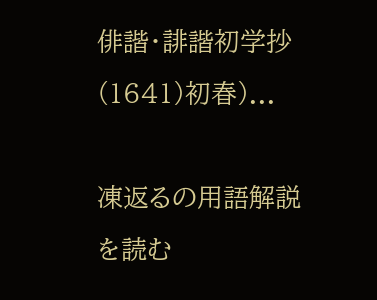俳諧・誹諧初学抄(1641)初春)...

凍返るの用語解説を読む